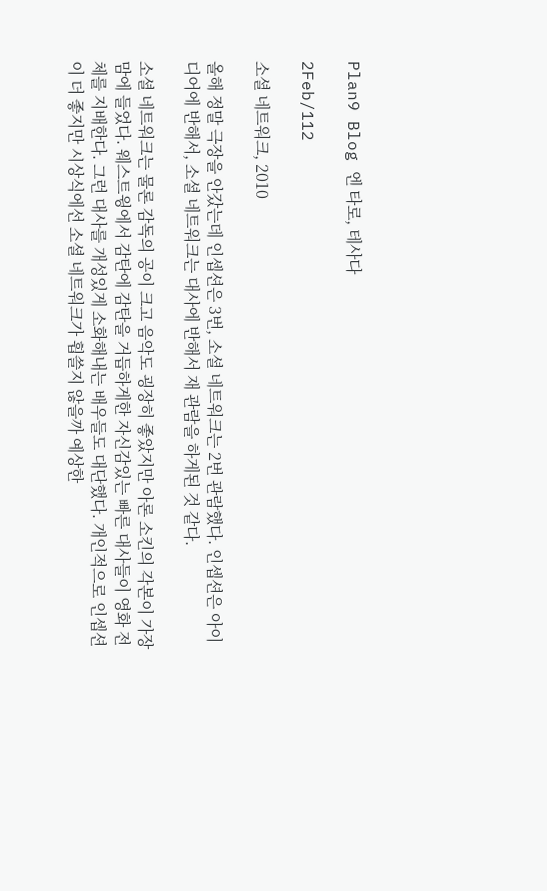Plan9 Blog 엔 타로, 테사다

2Feb/112

소셜 네트워크, 2010

올해 정말 극장을 안갔는데 인셉션은 3번, 소셜 네트워크는 2번 관람했다. 인셉션은 아이디어에 반해서, 소셜 네트워크는 대사에 반해서 재 관람을 하게된 것 같다.

소셜 네트워크는 물론 감독의 공이 크고 음악도 굉장히 좋았지만 아론 소킨의 각본이 가장 맘에 들었다. 웨스트윙에서 감탄에 감탄을 거듭하게한 자신감있는 빠른 대사들이 영화 전체를 지배한다. 그런 대사를 개성있게 소화해내는 배우들도 대단했다. 개인적으로 인셉션이 더 좋지만 시상식에선 소셜 네트워크가 휩쓸지 않을까 예상한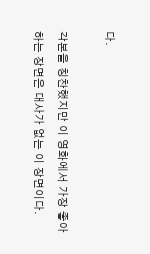다.

각본을 칭찬했지만 이 영화에서 가장 좋아하는 장면은 대사가 없는 이 장면이다.